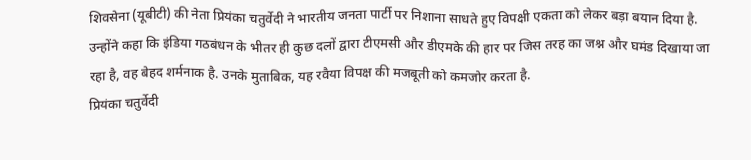शिवसेना (यूबीटी) की नेता प्रियंका चतुर्वेदी ने भारतीय जनता पार्टी पर निशाना साधते हुए विपक्षी एकता को लेकर बड़ा बयान दिया है. उन्होंने कहा कि इंडिया गठबंधन के भीतर ही कुछ दलों द्वारा टीएमसी और डीएमके की हार पर जिस तरह का जश्न और घमंड दिखाया जा रहा है, वह बेहद शर्मनाक है. उनके मुताबिक, यह रवैया विपक्ष की मजबूती को कमजोर करता है.
प्रियंका चतुर्वेदी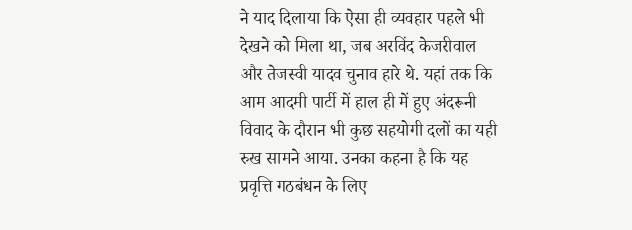ने याद दिलाया कि ऐसा ही व्यवहार पहले भी देखने को मिला था, जब अरविंद केजरीवाल और तेजस्वी यादव चुनाव हारे थे. यहां तक कि आम आदमी पार्टी में हाल ही में हुए अंदरूनी विवाद के दौरान भी कुछ सहयोगी दलों का यही रुख सामने आया. उनका कहना है कि यह प्रवृत्ति गठबंधन के लिए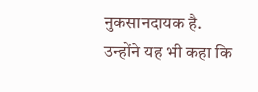नुकसानदायक है.
उन्होंने यह भी कहा कि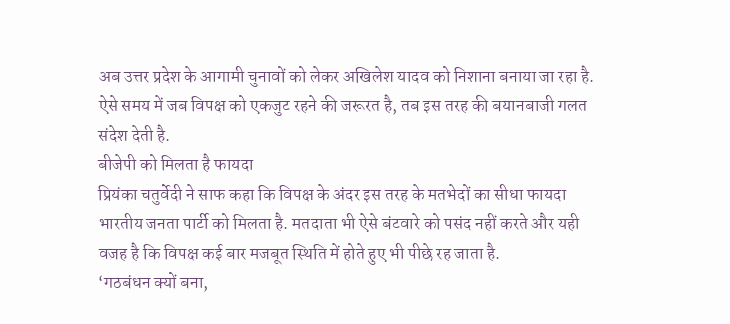अब उत्तर प्रदेश के आगामी चुनावों को लेकर अखिलेश यादव को निशाना बनाया जा रहा है. ऐसे समय में जब विपक्ष को एकजुट रहने की जरूरत है, तब इस तरह की बयानबाजी गलत संदेश देती है.
बीजेपी को मिलता है फायदा
प्रियंका चतुर्वेदी ने साफ कहा कि विपक्ष के अंदर इस तरह के मतभेदों का सीधा फायदा भारतीय जनता पार्टी को मिलता है. मतदाता भी ऐसे बंटवारे को पसंद नहीं करते और यही वजह है कि विपक्ष कई बार मजबूत स्थिति में होते हुए भी पीछे रह जाता है.
‘गठबंधन क्यों बना,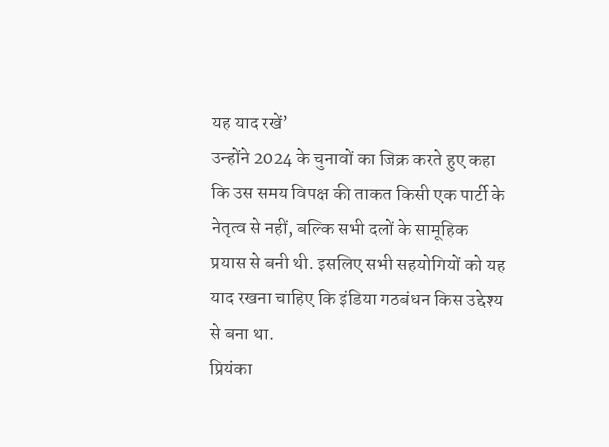यह याद रखें’
उन्होंने 2024 के चुनावों का जिक्र करते हुए कहा कि उस समय विपक्ष की ताकत किसी एक पार्टी के नेतृत्व से नहीं, बल्कि सभी दलों के सामूहिक प्रयास से बनी थी. इसलिए सभी सहयोगियों को यह याद रखना चाहिए कि इंडिया गठबंधन किस उद्देश्य से बना था.
प्रियंका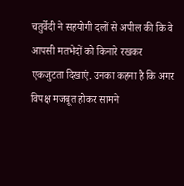चतुर्वेदी ने सहयोगी दलों से अपील की कि वे आपसी मतभेदों को किनारे रखकर एकजुटता दिखाएं. उनका कहना है कि अगर विपक्ष मजबूत होकर सामने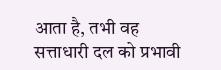आता है, तभी वह सत्ताधारी दल को प्रभावी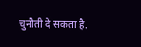चुनौती दे सकता है.